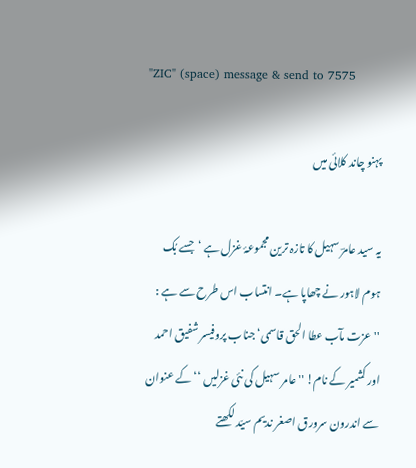"ZIC" (space) message & send to 7575

پہنو چاند کلائی میں

یہ سید عامرؔ سہیل کا تازہ ترین مجموعۂ غزل ہے ‘جسے بُک ہوم لاہور نے چھاپا ہے۔ انتساب اس طرح سے ہے : ''عزت مآب عطا الحق قاسمی‘ جناب پروفیسر شفیق احمد اور کشمیر کے نام! ''عامر سہیل کی نئی غزلیں ‘‘کے عنوان سے اندرون سرورق اصغر ندیم سیّد لکھتے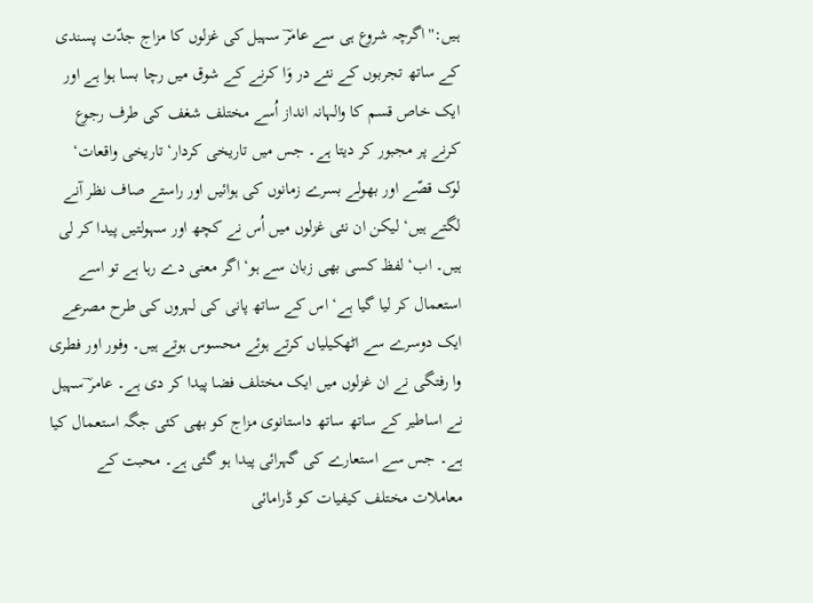ہیں:''اگرچہ شروع ہی سے عامرؔ سہیل کی غزلوں کا مزاج جدّت پسندی کے ساتھ تجربوں کے نئے در وَا کرنے کے شوق میں رچا بسا ہوا ہے اور ایک خاص قسم کا والہانہ انداز اُسے مختلف شغف کی طرف رجوع کرنے پر مجبور کر دیتا ہے۔ جس میں تاریخی کردار‘ تاریخی واقعات‘ لوک قصّے اور بھولے بسرے زمانوں کی ہوائیں اور راستے صاف نظر آنے لگتے ہیں‘ لیکن ان نئی غزلوں میں اُس نے کچھ اور سہولتیں پیدا کر لی ہیں۔ اب‘ لفظ کسی بھی زبان سے ہو‘ اگر معنی دے رہا ہے تو اسے استعمال کر لیا گیا ہے‘ اس کے ساتھ پانی کی لہروں کی طرح مصرعے ایک دوسرے سے اٹھکیلیاں کرتے ہوئے محسوس ہوتے ہیں۔ وفور اور فطری وا رفتگی نے ان غزلوں میں ایک مختلف فضا پیدا کر دی ہے۔ عامر ؔسہیل نے اساطیر کے ساتھ ساتھ داستانوی مزاج کو بھی کئی جگہ استعمال کیا ہے۔ جس سے استعارے کی گہرائی پیدا ہو گئی ہے۔ محبت کے معاملات مختلف کیفیات کو ڈرامائی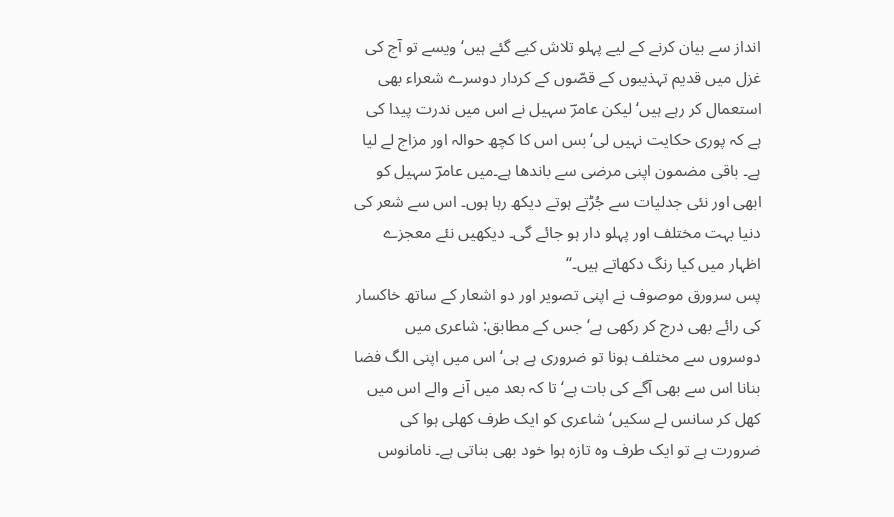انداز سے بیان کرنے کے لیے پہلو تلاش کیے گئے ہیں‘ ویسے تو آج کی غزل میں قدیم تہذیبوں کے قصّوں کے کردار دوسرے شعراء بھی استعمال کر رہے ہیں‘ لیکن عامرؔ سہیل نے اس میں ندرت پیدا کی ہے کہ پوری حکایت نہیں لی‘بس اس کا کچھ حوالہ اور مزاج لے لیا ہے۔ باقی مضمون اپنی مرضی سے باندھا ہے۔میں عامرؔ سہیل کو ابھی اور نئی جدلیات سے جُڑتے ہوتے دیکھ رہا ہوں۔ اس سے شعر کی دنیا بہت مختلف اور پہلو دار ہو جائے گی۔ دیکھیں نئے معجزے اظہار میں کیا رنگ دکھاتے ہیں۔‘‘
پس سرورق موصوف نے اپنی تصویر اور دو اشعار کے ساتھ خاکسار کی رائے بھی درج کر رکھی ہے‘ جس کے مطابق: شاعری میں دوسروں سے مختلف ہونا تو ضروری ہے ہی‘ اس میں اپنی الگ فضا بنانا اس سے بھی آگے کی بات ہے‘ تا کہ بعد میں آنے والے اس میں کھل کر سانس لے سکیں‘ شاعری کو ایک طرف کھلی ہوا کی ضرورت ہے تو ایک طرف وہ تازہ ہوا خود بھی بناتی ہے۔ نامانوس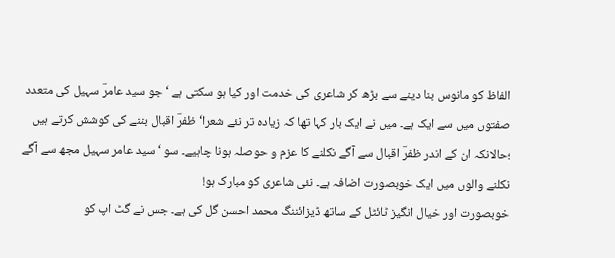الفاظ کو مانوس بنا دینے سے بڑھ کر شاعری کی خدمت اور کیا ہو سکتی ہے ‘جو سید عامرؔ سہیل کی متعدد صفتوں میں سے ایک ہے۔ میں نے ایک بار کہا تھا کہ زیادہ تر نئے شعرا‘ ظفرؔ اقبال بننے کی کوشش کرتے ہیں ؛حالانکہ ان کے اندر ظفرؔ اقبال سے آگے نکلنے کا عزم و حوصلہ ہونا چاہیے۔ سو ‘ سید عامر سہیل مجھ سے آگے نکلنے والوں میں ایک خوبصورت اضافہ ہے۔ نئی شاعری کو مبارک ہو!
خوبصورت اور خیال انگیز ٹائٹل کے ساتھ ڈیزائننگ محمد احسن گل کی ہے۔ جس نے گٹ اپ کو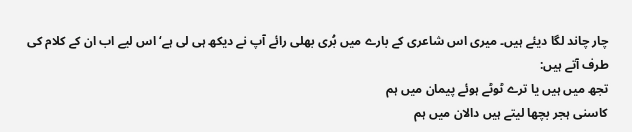چار چاند لگا دیئے ہیں۔ میری اس شاعری کے بارے میں بُری بھلی رائے آپ نے دیکھ ہی لی ہے‘ اس لیے اب ان کے کلام کی طرف آتے ہیں:
تجھ میں ہیں یا ترے ٹوٹے ہوئے پیمان میں ہم
کاسنی ہجر بچھا لیتے ہیں دالان میں ہم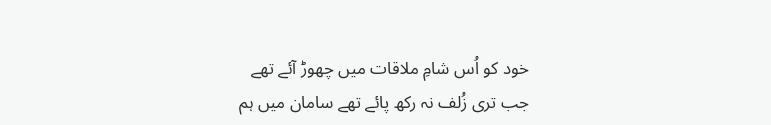خود کو اُس شامِ ملاقات میں چھوڑ آئے تھے
جب تری زُلف نہ رکھ پائے تھے سامان میں ہم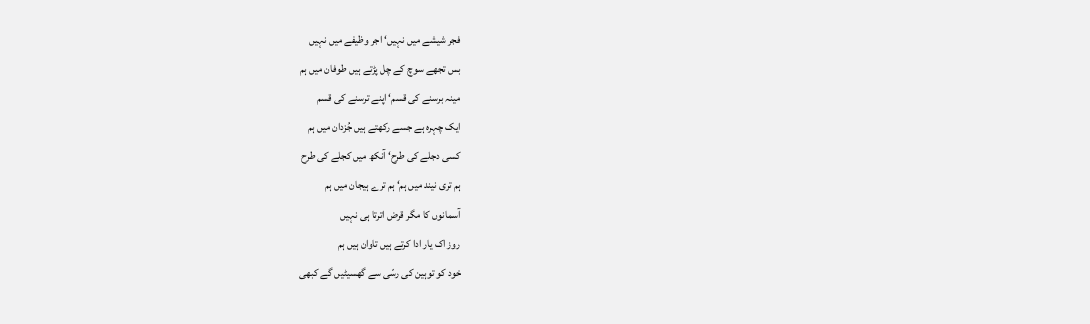فجر شیشے میں نہیں‘ اجر وظیفے میں نہیں
بس تجھے سوچ کے چل پڑتے ہیں طوفان میں ہم
مینہ برسنے کی قسم‘ اپنے ترسنے کی قسم
ایک چہرہ ہے جسے رکھتے ہیں جُزدان میں ہم
کسی دجلے کی طرح‘ آنکھ میں کجلے کی طرح
ہم تری نیند میں ہم‘ ہم ترے ہیجان میں ہم
آسمانوں کا مگر قرض اترتا ہی نہیں
روز اک یار ادا کرتے ہیں تاوان ہیں ہم
خود کو توہین کی رسّی سے گھسیٹیں گے کبھی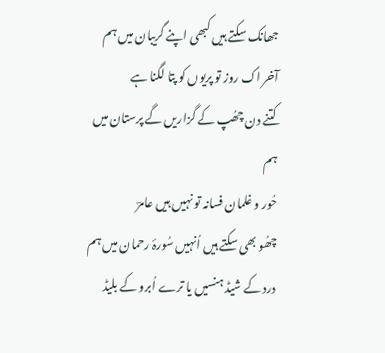جھانک سکتے ہیں کبھی اپنے گریبان میں ہم
آخر اک روز تو پریوں کو پتا لگنا ہے
کتنے دن چھُپ کے گزاریں گے پرستان میں ہم
حُور و غلمان فسانہ تو نہیں ہیں عامرؔ
چھُو بھی سکتے ہیں اُنہیں سُورۂ رحمان میں ہم
درد کے شیڈ ہنسیں یا ترے اُبرو کے بلیڈ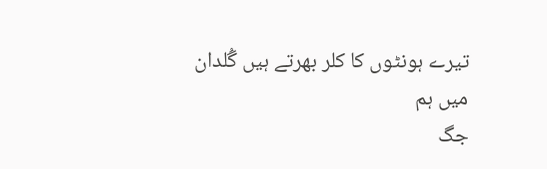تیرے ہونٹوں کا کلر بھرتے ہیں گُلدان میں ہم
جگ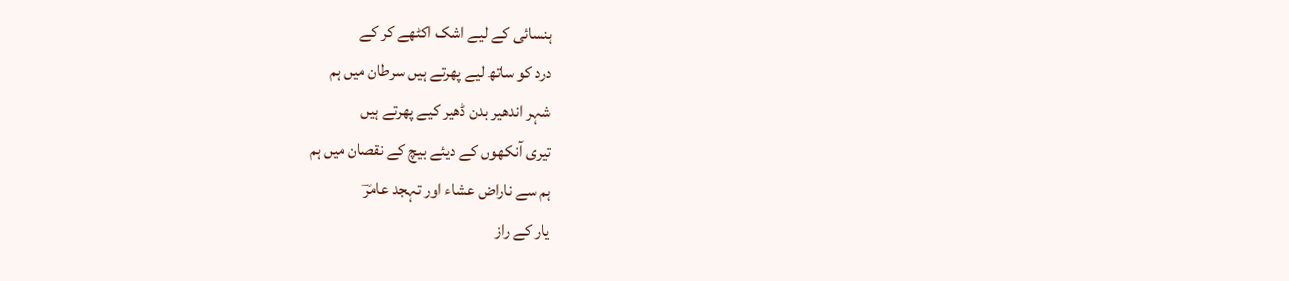ہنسائی کے لیے اشک اکٹھے کر کے
درد کو ساتھ لیے پھرتے ہیں سرطان میں ہم
شہر اندھیر بدن ڈھیر کیے پھرتے ہیں
تیری آنکھوں کے دیئے بیچ کے نقصان میں ہم
ہم سے ناراض عشاء اور تہجد عامرؔ
یار کے راز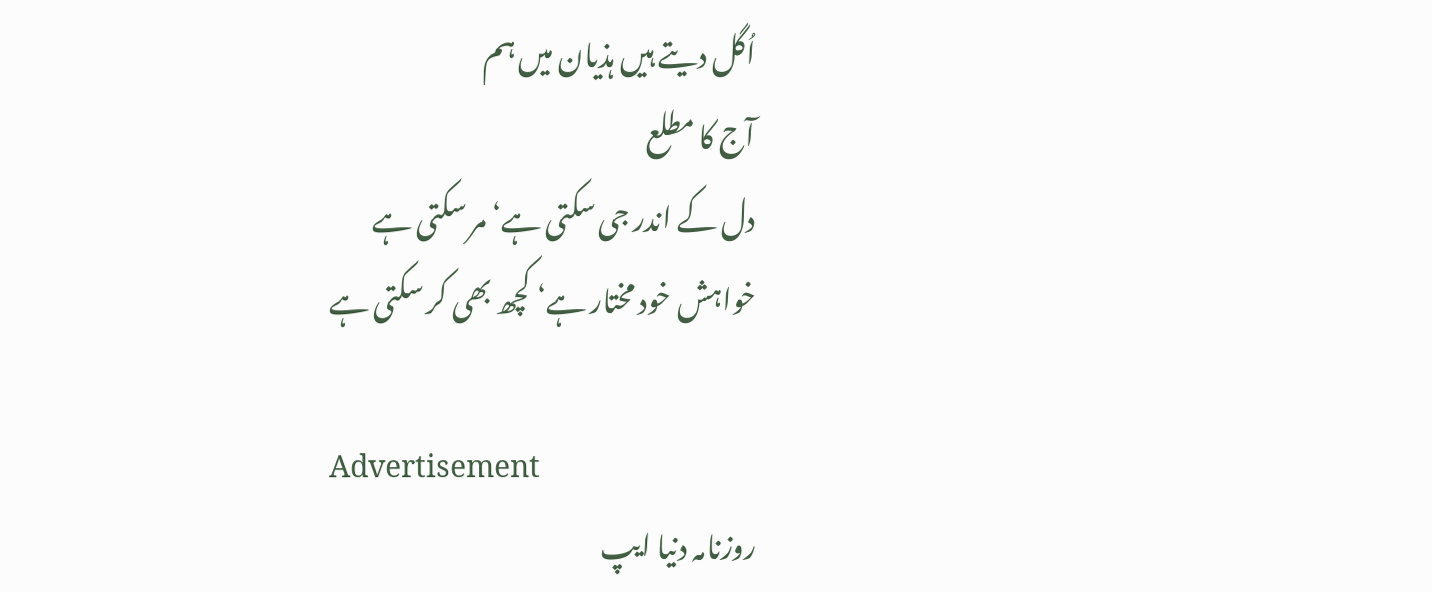اُگل دیتے ہیں ہذیان میں ہم
آج کا مطلع
دل کے اندر جی سکتی ہے‘ مر سکتی ہے
خواہش خود مختار ہے‘ کچھ بھی کر سکتی ہے

Advertisement
روزنامہ دنیا ایپ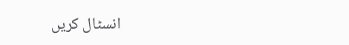انسٹال کریں